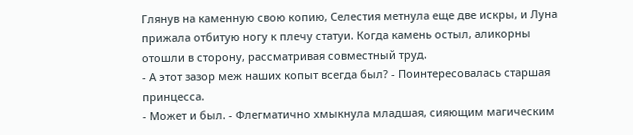Глянув на каменную свою копию, Селестия метнула еще две искры, и Луна прижала отбитую ногу к плечу статуи. Когда камень остыл, аликорны отошли в сторону, рассматривая совместный труд.
- А этот зазор меж наших копыт всегда был? - Поинтересовалась старшая принцесса.
- Может и был. - Флегматично хмыкнула младшая, сияющим магическим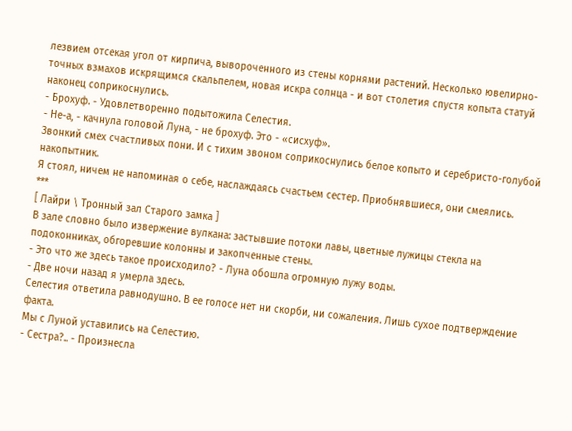лезвием отсекая угол от кирпича, вывороченного из стены корнями растений. Несколько ювелирно-точных взмахов искрящимся скальпелем, новая искра солнца - и вот столетия спустя копыта статуй наконец соприкоснулись.
- Брохуф. - Удовлетворенно подытожила Селестия.
- Не-а, - качнула головой Луна, - не брохуф. Это - «сисхуф».
Звонкий смех счастливых пони. И с тихим звоном соприкоснулись белое копыто и серебристо-голубой накопытник.
Я стоял, ничем не напоминая о себе, наслаждаясь счастьем сестер. Приобнявшиеся, они смеялись.
***
[ Лайри \ Тронный зал Старого замка ]
В зале словно было извержение вулкана: застывшие потоки лавы, цветные лужицы стекла на подоконниках, обгоревшие колонны и закопченные стены.
- Это что же здесь такое происходило? - Луна обошла огромную лужу воды.
- Две ночи назад я умерла здесь.
Селестия ответила равнодушно. В ее голосе нет ни скорби, ни сожаления. Лишь сухое подтверждение факта.
Мы с Луной уставились на Селестию.
- Сестра?.. - Произнесла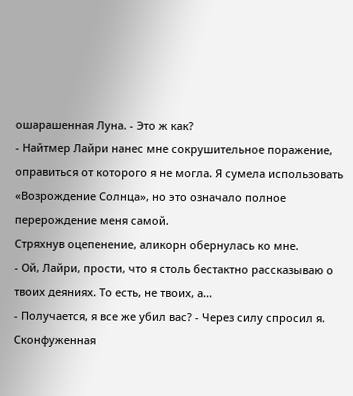ошарашенная Луна. - Это ж как?
- Найтмер Лайри нанес мне сокрушительное поражение, оправиться от которого я не могла. Я сумела использовать «Возрождение Солнца», но это означало полное перерождение меня самой.
Стряхнув оцепенение, аликорн обернулась ко мне.
- Ой, Лайри, прости, что я столь бестактно рассказываю о твоих деяниях. То есть, не твоих, а…
- Получается, я все же убил вас? - Через силу спросил я.
Сконфуженная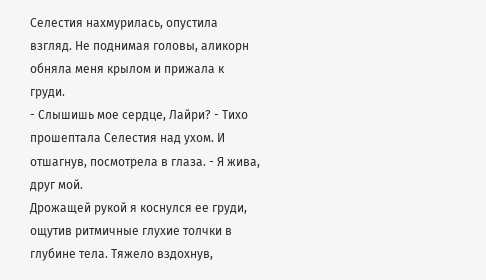Селестия нахмурилась, опустила взгляд. Не поднимая головы, аликорн обняла меня крылом и прижала к груди.
- Слышишь мое сердце, Лайри? - Тихо прошептала Селестия над ухом. И отшагнув, посмотрела в глаза. - Я жива, друг мой.
Дрожащей рукой я коснулся ее груди, ощутив ритмичные глухие толчки в глубине тела. Тяжело вздохнув,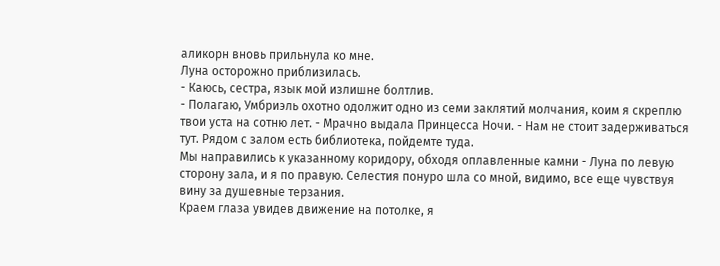аликорн вновь прильнула ко мне.
Луна осторожно приблизилась.
- Каюсь, сестра, язык мой излишне болтлив.
- Полагаю, Умбриэль охотно одолжит одно из семи заклятий молчания, коим я скреплю твои уста на сотню лет. - Мрачно выдала Принцесса Ночи. - Нам не стоит задерживаться тут. Рядом с залом есть библиотека, пойдемте туда.
Мы направились к указанному коридору, обходя оплавленные камни - Луна по левую сторону зала, и я по правую. Селестия понуро шла со мной, видимо, все еще чувствуя вину за душевные терзания.
Краем глаза увидев движение на потолке, я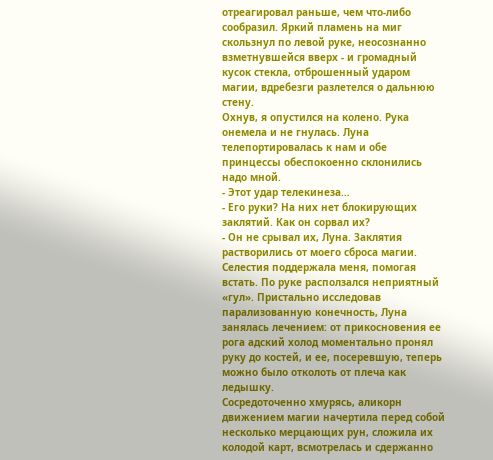отреагировал раньше, чем что-либо сообразил. Яркий пламень на миг скользнул по левой руке, неосознанно взметнувшейся вверх - и громадный кусок стекла, отброшенный ударом магии, вдребезги разлетелся о дальнюю стену.
Охнув, я опустился на колено. Рука онемела и не гнулась. Луна телепортировалась к нам и обе принцессы обеспокоенно склонились надо мной.
- Этот удар телекинеза…
- Его руки? На них нет блокирующих заклятий. Как он сорвал их?
- Он не срывал их, Луна. Заклятия растворились от моего сброса магии.
Селестия поддержала меня, помогая встать. По руке расползался неприятный «гул». Пристально исследовав парализованную конечность, Луна занялась лечением: от прикосновения ее рога адский холод моментально пронял руку до костей, и ее, посеревшую, теперь можно было отколоть от плеча как ледышку.
Сосредоточенно хмурясь, аликорн движением магии начертила перед собой несколько мерцающих рун, сложила их колодой карт, всмотрелась и сдержанно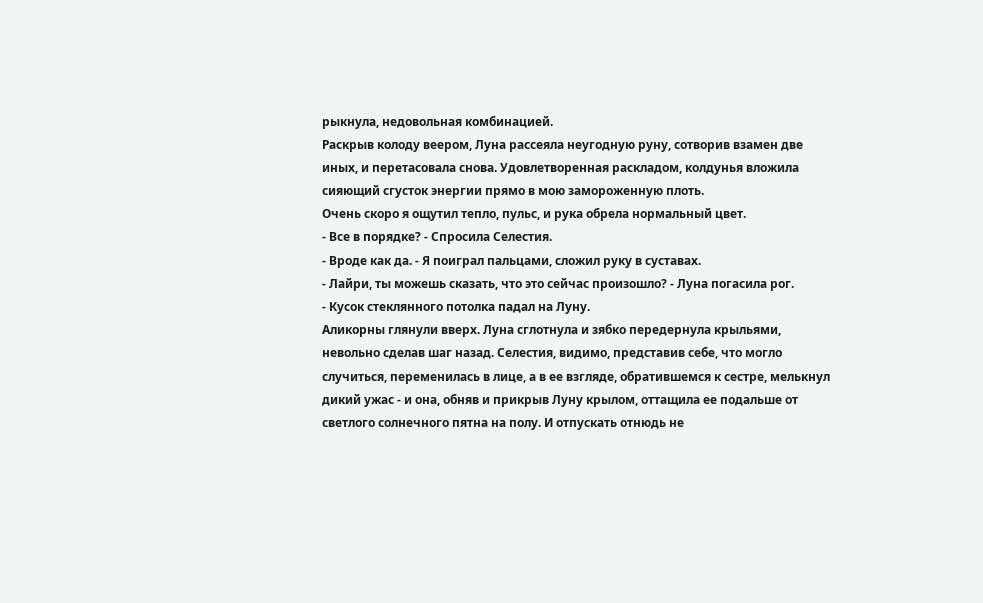рыкнула, недовольная комбинацией.
Раскрыв колоду веером, Луна рассеяла неугодную руну, сотворив взамен две иных, и перетасовала снова. Удовлетворенная раскладом, колдунья вложила сияющий сгусток энергии прямо в мою замороженную плоть.
Очень скоро я ощутил тепло, пульс, и рука обрела нормальный цвет.
- Все в порядке? - Спросила Селестия.
- Вроде как да. - Я поиграл пальцами, сложил руку в суставах.
- Лайри, ты можешь сказать, что это сейчас произошло? - Луна погасила рог.
- Кусок стеклянного потолка падал на Луну.
Аликорны глянули вверх. Луна сглотнула и зябко передернула крыльями, невольно сделав шаг назад. Селестия, видимо, представив себе, что могло случиться, переменилась в лице, а в ее взгляде, обратившемся к сестре, мелькнул дикий ужас - и она, обняв и прикрыв Луну крылом, оттащила ее подальше от светлого солнечного пятна на полу. И отпускать отнюдь не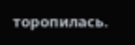торопилась.